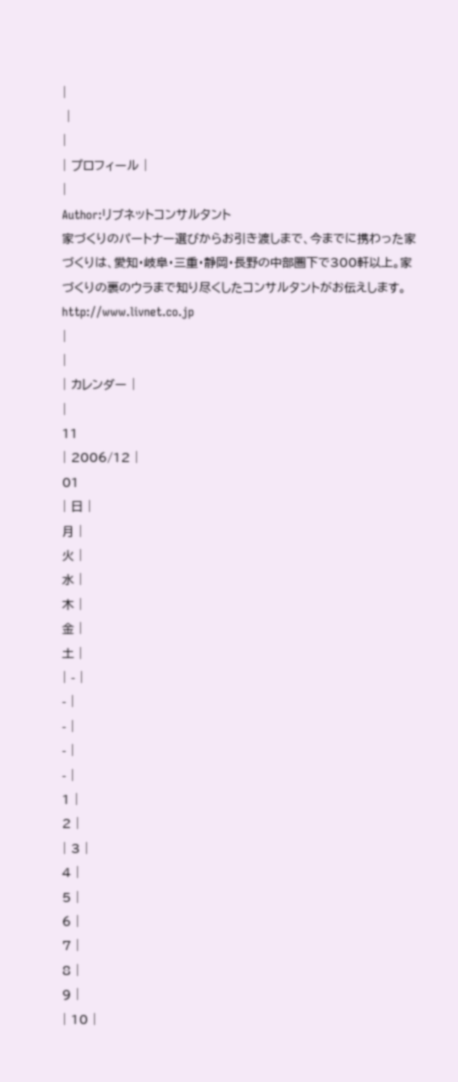|
 |
|
| プロフィール |
|
Author:リブネットコンサルタント
家づくりのパートナー選びからお引き渡しまで、今までに携わった家づくりは、愛知・岐阜・三重・静岡・長野の中部圏下で300軒以上。家づくりの裏のウラまで知り尽くしたコンサルタントがお伝えします。
http://www.livnet.co.jp
|
|
| カレンダー |
|
11
| 2006/12 |
01
| 日 |
月 |
火 |
水 |
木 |
金 |
土 |
| - |
- |
- |
- |
- |
1 |
2 |
| 3 |
4 |
5 |
6 |
7 |
8 |
9 |
| 10 |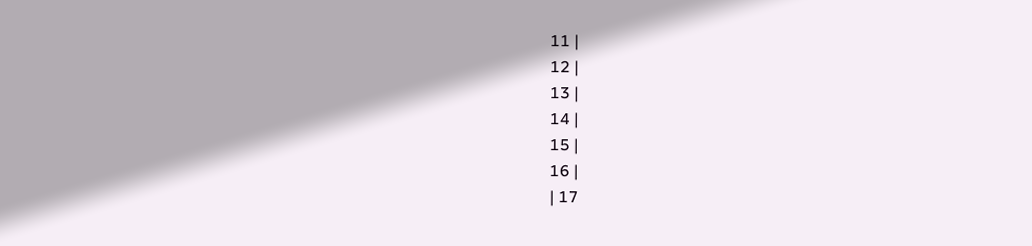11 |
12 |
13 |
14 |
15 |
16 |
| 17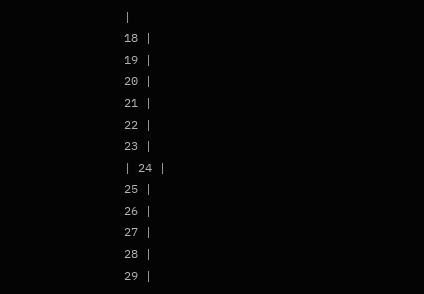|
18 |
19 |
20 |
21 |
22 |
23 |
| 24 |
25 |
26 |
27 |
28 |
29 |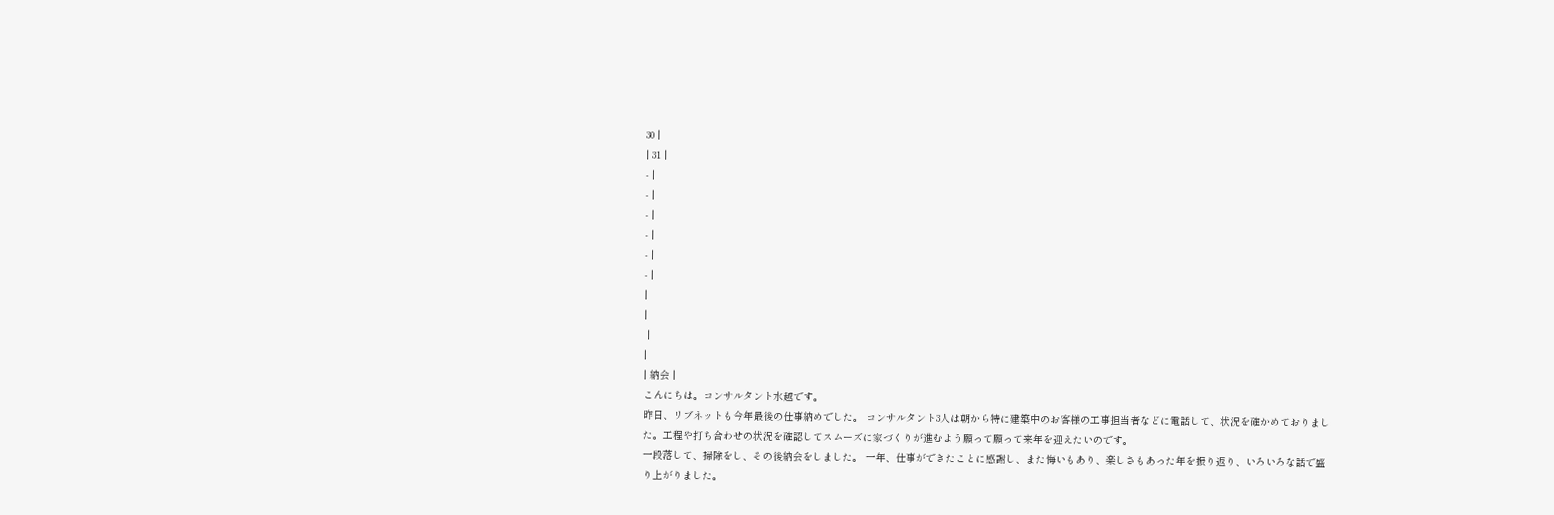30 |
| 31 |
- |
- |
- |
- |
- |
- |
|
|
 |
|
| 納会 |
こんにちは。コンサルタント水越です。
昨日、リブネットも今年最後の仕事納めでした。 コンサルタント3人は朝から特に建築中のお客様の工事担当者などに電話して、状況を確かめておりました。工程や打ち合わせの状況を確認してスムーズに家づくりが進むよう願って願って来年を迎えたいのです。
一段落して、掃除をし、その後納会をしました。 一年、仕事ができたことに感謝し、また悔いもあり、楽しさもあった年を振り返り、いろいろな話で盛り上がりました。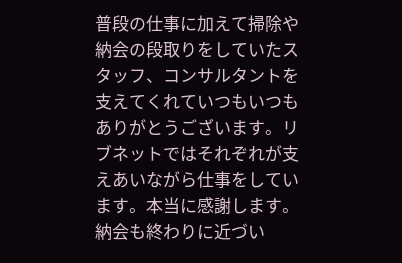普段の仕事に加えて掃除や納会の段取りをしていたスタッフ、コンサルタントを支えてくれていつもいつもありがとうございます。リブネットではそれぞれが支えあいながら仕事をしています。本当に感謝します。
納会も終わりに近づい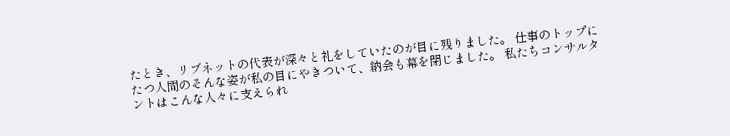たとき、リブネットの代表が深々と礼をしていたのが目に残りました。 仕事のトップにたつ人間のそんな姿が私の目にやきついて、納会も幕を閉じました。 私たちコンサルタントはこんな人々に支えられ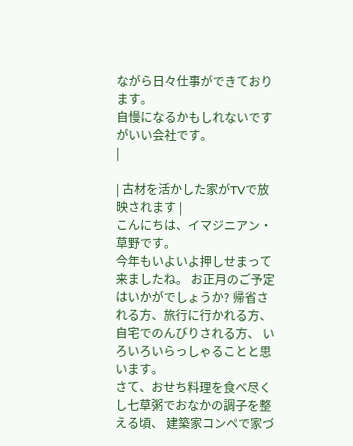ながら日々仕事ができております。
自慢になるかもしれないですがいい会社です。
|

| 古材を活かした家がTVで放映されます |
こんにちは、イマジニアン・草野です。
今年もいよいよ押しせまって来ましたね。 お正月のご予定はいかがでしょうか? 帰省される方、旅行に行かれる方、自宅でのんびりされる方、 いろいろいらっしゃることと思います。
さて、おせち料理を食べ尽くし七草粥でおなかの調子を整える頃、 建築家コンペで家づ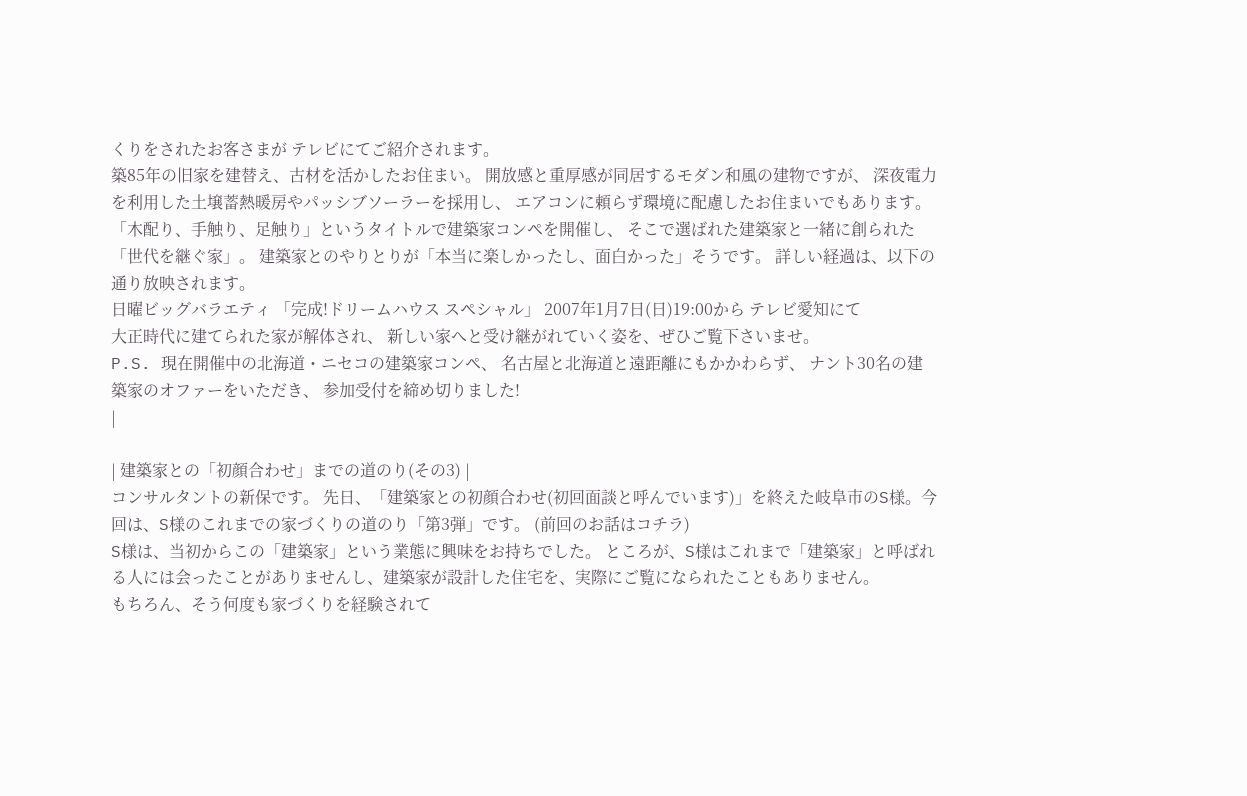くりをされたお客さまが テレビにてご紹介されます。
築85年の旧家を建替え、古材を活かしたお住まい。 開放感と重厚感が同居するモダン和風の建物ですが、 深夜電力を利用した土壌蓄熱暖房やパッシブソーラーを採用し、 エアコンに頼らず環境に配慮したお住まいでもあります。
「木配り、手触り、足触り」というタイトルで建築家コンペを開催し、 そこで選ばれた建築家と一緒に創られた「世代を継ぐ家」。 建築家とのやりとりが「本当に楽しかったし、面白かった」そうです。 詳しい経過は、以下の通り放映されます。
日曜ビッグバラエティ 「完成!ドリームハウス スペシャル」 2007年1月7日(日)19:00から テレビ愛知にて
大正時代に建てられた家が解体され、 新しい家へと受け継がれていく姿を、ぜひご覧下さいませ。
P.S. 現在開催中の北海道・ニセコの建築家コンペ、 名古屋と北海道と遠距離にもかかわらず、 ナント30名の建築家のオファーをいただき、 参加受付を締め切りました!
|

| 建築家との「初顔合わせ」までの道のり(その3) |
コンサルタントの新保です。 先日、「建築家との初顔合わせ(初回面談と呼んでいます)」を終えた岐阜市のS様。今回は、S様のこれまでの家づくりの道のり「第3弾」です。 (前回のお話はコチラ)
S様は、当初からこの「建築家」という業態に興味をお持ちでした。 ところが、S様はこれまで「建築家」と呼ばれる人には会ったことがありませんし、建築家が設計した住宅を、実際にご覧になられたこともありません。
もちろん、そう何度も家づくりを経験されて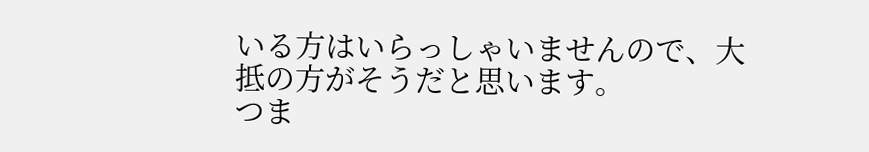いる方はいらっしゃいませんので、大抵の方がそうだと思います。
つま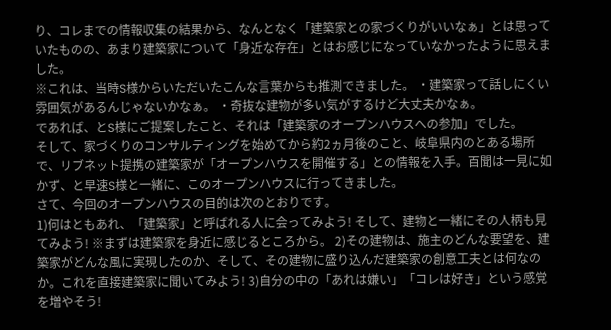り、コレまでの情報収集の結果から、なんとなく「建築家との家づくりがいいなぁ」とは思っていたものの、あまり建築家について「身近な存在」とはお感じになっていなかったように思えました。
※これは、当時S様からいただいたこんな言葉からも推測できました。 ・建築家って話しにくい雰囲気があるんじゃないかなぁ。 ・奇抜な建物が多い気がするけど大丈夫かなぁ。
であれば、とS様にご提案したこと、それは「建築家のオープンハウスへの参加」でした。
そして、家づくりのコンサルティングを始めてから約2ヵ月後のこと、岐阜県内のとある場所で、リブネット提携の建築家が「オープンハウスを開催する」との情報を入手。百聞は一見に如かず、と早速S様と一緒に、このオープンハウスに行ってきました。
さて、今回のオープンハウスの目的は次のとおりです。
1)何はともあれ、「建築家」と呼ばれる人に会ってみよう! そして、建物と一緒にその人柄も見てみよう! ※まずは建築家を身近に感じるところから。 2)その建物は、施主のどんな要望を、建築家がどんな風に実現したのか、そして、その建物に盛り込んだ建築家の創意工夫とは何なのか。これを直接建築家に聞いてみよう! 3)自分の中の「あれは嫌い」「コレは好き」という感覚を増やそう!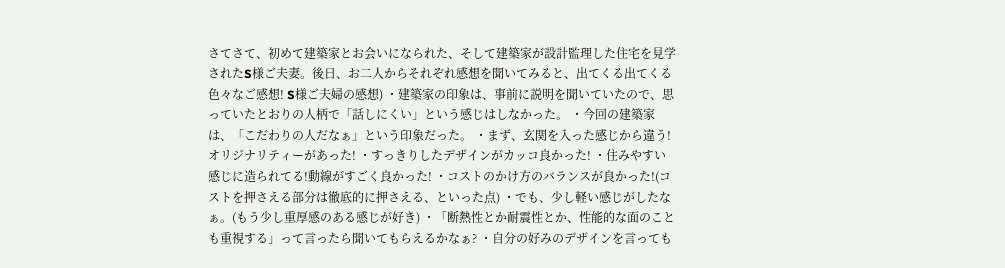さてさて、初めて建築家とお会いになられた、そして建築家が設計監理した住宅を見学されたS様ご夫妻。後日、お二人からそれぞれ感想を聞いてみると、出てくる出てくる色々なご感想! S様ご夫婦の感想) ・建築家の印象は、事前に説明を聞いていたので、思っていたとおりの人柄で「話しにくい」という感じはしなかった。 ・今回の建築家は、「こだわりの人だなぁ」という印象だった。 ・まず、玄関を入った感じから違う!オリジナリティーがあった! ・すっきりしたデザインがカッコ良かった! ・住みやすい感じに造られてる!動線がすごく良かった! ・コストのかけ方のバランスが良かった!(コストを押さえる部分は徹底的に押さえる、といった点) ・でも、少し軽い感じがしたなぁ。(もう少し重厚感のある感じが好き) ・「断熱性とか耐震性とか、性能的な面のことも重視する」って言ったら聞いてもらえるかなぁ? ・自分の好みのデザインを言っても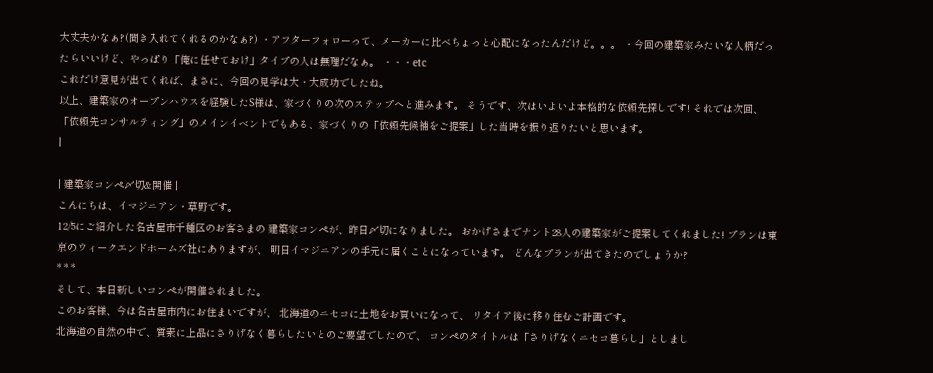大丈夫かなぁ?(聞き入れてくれるのかなぁ?) ・アフターフォローって、メーカーに比べちょっと心配になったんだけど。。。 ・今回の建築家みたいな人柄だったらいいけど、やっぱり「俺に任せておけ」タイプの人は無理だなぁ。 ・・・etc
これだけ意見が出てくれば、まさに、今回の見学は大・大成功でしたね。
以上、建築家のオープンハウスを経験したS様は、家づくりの次のステップへと進みます。 そうです、次はいよいよ本格的な依頼先探しです! それでは次回、「依頼先コンサルティング」のメインイベントでもある、家づくりの「依頼先候補をご提案」した当時を振り返りたいと思います。
|

| 建築家コンペ〆切&開催 |
こんにちは、イマジニアン・草野です。
12/5にご紹介した名古屋市千種区のお客さまの 建築家コンペが、昨日〆切になりました。 おかげさまでナント28人の建築家がご提案してくれました! プランは東京のウィークエンドホームズ社にありますが、 明日イマジニアンの手元に届くことになっています。 どんなプランが出てきたのでしょうか?
* * *
そして、本日新しいコンペが開催されました。
このお客様、今は名古屋市内にお住まいですが、 北海道のニセコに土地をお買いになって、 リタイア後に移り住むご計画です。
北海道の自然の中で、質素に上品にさりげなく暮らしたいとのご要望でしたので、 コンペのタイトルは「さりげなくニセコ暮らし」としまし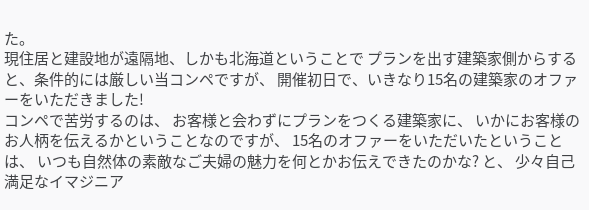た。
現住居と建設地が遠隔地、しかも北海道ということで プランを出す建築家側からすると、条件的には厳しい当コンペですが、 開催初日で、いきなり15名の建築家のオファーをいただきました!
コンペで苦労するのは、 お客様と会わずにプランをつくる建築家に、 いかにお客様のお人柄を伝えるかということなのですが、 15名のオファーをいただいたということは、 いつも自然体の素敵なご夫婦の魅力を何とかお伝えできたのかな? と、 少々自己満足なイマジニア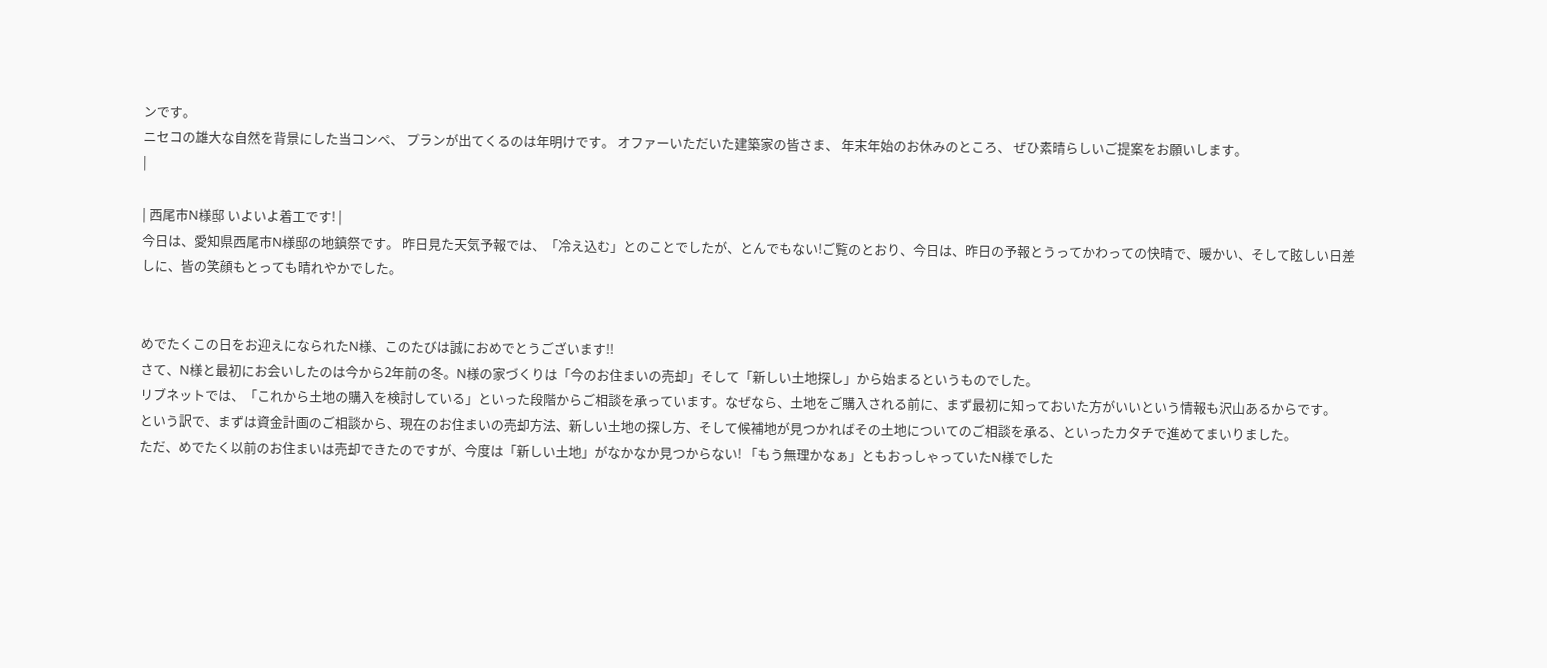ンです。
ニセコの雄大な自然を背景にした当コンペ、 プランが出てくるのは年明けです。 オファーいただいた建築家の皆さま、 年末年始のお休みのところ、 ぜひ素晴らしいご提案をお願いします。
|

| 西尾市N様邸 いよいよ着工です! |
今日は、愛知県西尾市N様邸の地鎮祭です。 昨日見た天気予報では、「冷え込む」とのことでしたが、とんでもない!ご覧のとおり、今日は、昨日の予報とうってかわっての快晴で、暖かい、そして眩しい日差しに、皆の笑顔もとっても晴れやかでした。


めでたくこの日をお迎えになられたN様、このたびは誠におめでとうございます!!
さて、N様と最初にお会いしたのは今から2年前の冬。N様の家づくりは「今のお住まいの売却」そして「新しい土地探し」から始まるというものでした。
リブネットでは、「これから土地の購入を検討している」といった段階からご相談を承っています。なぜなら、土地をご購入される前に、まず最初に知っておいた方がいいという情報も沢山あるからです。
という訳で、まずは資金計画のご相談から、現在のお住まいの売却方法、新しい土地の探し方、そして候補地が見つかればその土地についてのご相談を承る、といったカタチで進めてまいりました。
ただ、めでたく以前のお住まいは売却できたのですが、今度は「新しい土地」がなかなか見つからない! 「もう無理かなぁ」ともおっしゃっていたN様でした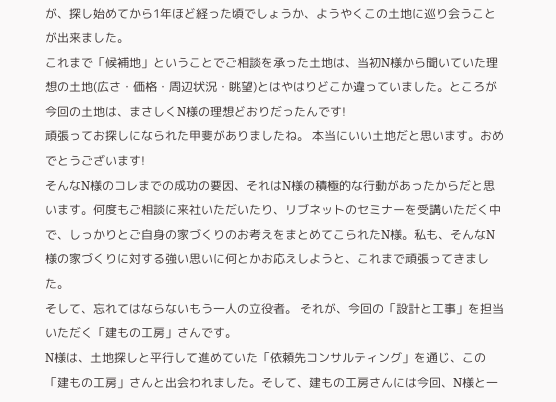が、探し始めてから1年ほど経った頃でしょうか、ようやくこの土地に巡り会うことが出来ました。
これまで「候補地」ということでご相談を承った土地は、当初N様から聞いていた理想の土地(広さ・価格・周辺状況・眺望)とはやはりどこか違っていました。ところが今回の土地は、まさしくN様の理想どおりだったんです!
頑張ってお探しになられた甲斐がありましたね。 本当にいい土地だと思います。おめでとうございます!
そんなN様のコレまでの成功の要因、それはN様の積極的な行動があったからだと思います。何度もご相談に来社いただいたり、リブネットのセミナーを受講いただく中で、しっかりとご自身の家づくりのお考えをまとめてこられたN様。私も、そんなN様の家づくりに対する強い思いに何とかお応えしようと、これまで頑張ってきました。
そして、忘れてはならないもう一人の立役者。 それが、今回の「設計と工事」を担当いただく「建もの工房」さんです。
N様は、土地探しと平行して進めていた「依頼先コンサルティング」を通じ、この「建もの工房」さんと出会われました。そして、建もの工房さんには今回、N様と一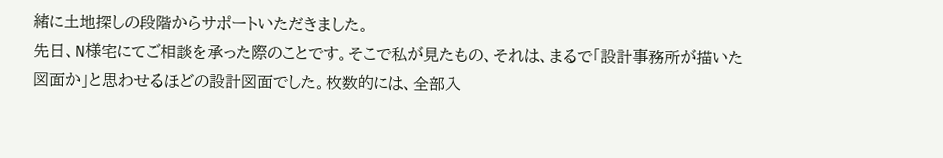緒に土地探しの段階からサポートいただきました。
先日、N様宅にてご相談を承った際のことです。そこで私が見たもの、それは、まるで「設計事務所が描いた図面か」と思わせるほどの設計図面でした。枚数的には、全部入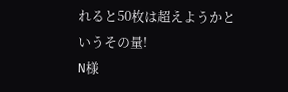れると50枚は超えようかというその量!
N様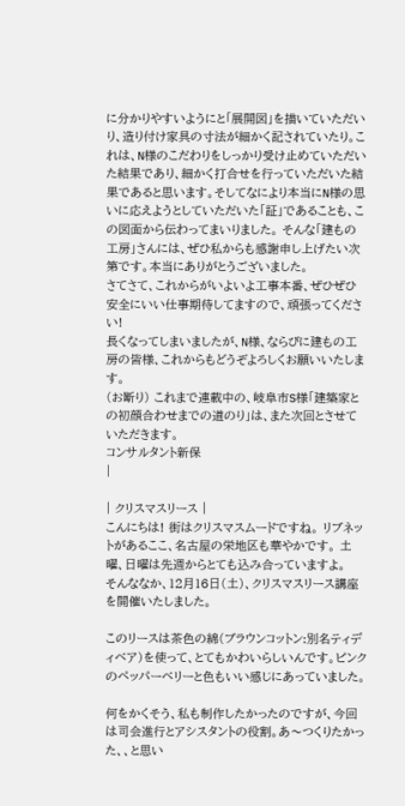に分かりやすいようにと「展開図」を描いていただいり、造り付け家具の寸法が細かく記されていたり。これは、N様のこだわりをしっかり受け止めていただいた結果であり、細かく打合せを行っていただいた結果であると思います。そしてなにより本当にN様の思いに応えようとしていただいた「証」であることも、この図面から伝わってまいりました。 そんな「建もの工房」さんには、ぜひ私からも感謝申し上げたい次第です。本当にありがとうございました。
さてさて、これからがいよいよ工事本番、ぜひぜひ安全にいい仕事期待してますので、頑張ってください!
長くなってしまいましたが、N様、ならびに建もの工房の皆様、これからもどうぞよろしくお願いいたします。
(お断り) これまで連載中の、岐阜市S様「建築家との初顔合わせまでの道のり」は、また次回とさせていただきます。
コンサルタント新保
|

| クリスマスリース |
こんにちは! 街はクリスマスムードですね。 リブネットがあるここ、名古屋の栄地区も華やかです。 土曜、日曜は先週からとても込み合っていますよ。
そんななか、12月16日(土)、クリスマスリース講座を開催いたしました。

このリースは茶色の綿(ブラウンコットン:別名ティディベア)を使って、とてもかわいらしいんです。ピンクのペッパーベリーと色もいい感じにあっていました。

何をかくそう、私も制作したかったのですが、今回は司会進行とアシスタントの役割。あ〜つくりたかった、、と思い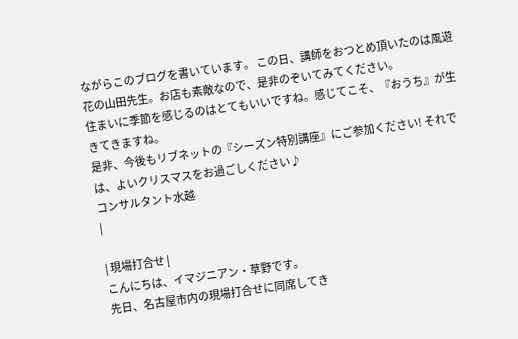ながらこのブログを書いています。 この日、講師をおつとめ頂いたのは風遊花の山田先生。お店も素敵なので、是非のぞいてみてください。
住まいに季節を感じるのはとてもいいですね。感じてこそ、『おうち』が生きてきますね。
是非、今後もリブネットの『シーズン特別講座』にご参加ください! それでは、よいクリスマスをお過ごしください♪
コンサルタント水越
|

| 現場打合せ |
こんにちは、イマジニアン・草野です。
先日、名古屋市内の現場打合せに同席してき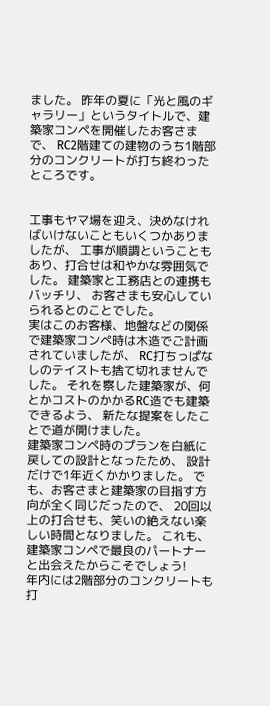ました。 昨年の夏に「光と風のギャラリー」というタイトルで、建築家コンペを開催したお客さまで、 RC2階建ての建物のうち1階部分のコンクリートが打ち終わったところです。


工事もヤマ場を迎え、決めなければいけないこともいくつかありましたが、 工事が順調ということもあり、打合せは和やかな雰囲気でした。 建築家と工務店との連携もバッチリ、 お客さまも安心していられるとのことでした。
実はこのお客様、地盤などの関係で建築家コンペ時は木造でご計画されていましたが、 RC打ちっぱなしのテイストも捨て切れませんでした。 それを察した建築家が、何とかコストのかかるRC造でも建築できるよう、 新たな提案をしたことで道が開けました。
建築家コンペ時のプランを白紙に戻しての設計となったため、 設計だけで1年近くかかりました。 でも、お客さまと建築家の目指す方向が全く同じだったので、 20回以上の打合せも、笑いの絶えない楽しい時間となりました。 これも、建築家コンペで最良のパートナーと出会えたからこそでしょう!
年内には2階部分のコンクリートも打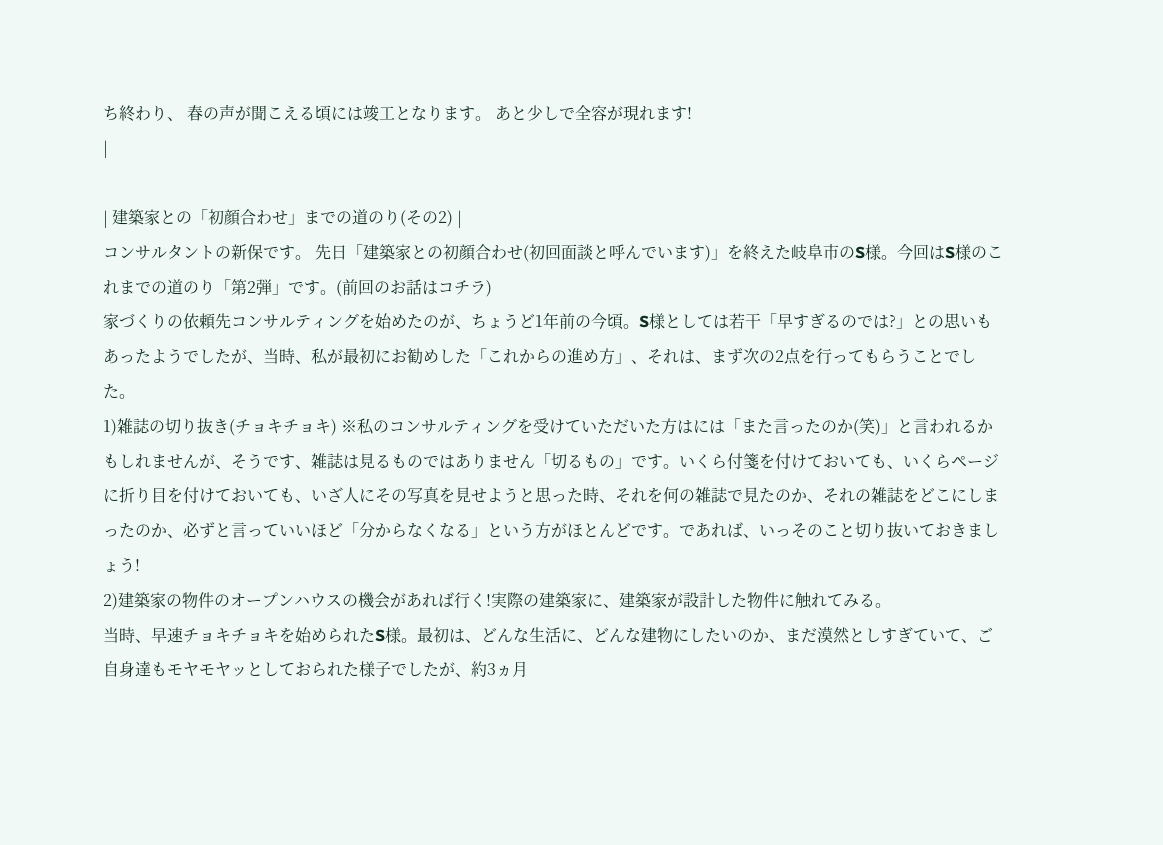ち終わり、 春の声が聞こえる頃には竣工となります。 あと少しで全容が現れます!
|

| 建築家との「初顔合わせ」までの道のり(その2) |
コンサルタントの新保です。 先日「建築家との初顔合わせ(初回面談と呼んでいます)」を終えた岐阜市のS様。今回はS様のこれまでの道のり「第2弾」です。(前回のお話はコチラ)
家づくりの依頼先コンサルティングを始めたのが、ちょうど1年前の今頃。S様としては若干「早すぎるのでは?」との思いもあったようでしたが、当時、私が最初にお勧めした「これからの進め方」、それは、まず次の2点を行ってもらうことでした。
1)雑誌の切り抜き(チョキチョキ) ※私のコンサルティングを受けていただいた方はには「また言ったのか(笑)」と言われるかもしれませんが、そうです、雑誌は見るものではありません「切るもの」です。いくら付箋を付けておいても、いくらページに折り目を付けておいても、いざ人にその写真を見せようと思った時、それを何の雑誌で見たのか、それの雑誌をどこにしまったのか、必ずと言っていいほど「分からなくなる」という方がほとんどです。であれば、いっそのこと切り抜いておきましょう!
2)建築家の物件のオープンハウスの機会があれば行く!実際の建築家に、建築家が設計した物件に触れてみる。
当時、早速チョキチョキを始められたS様。最初は、どんな生活に、どんな建物にしたいのか、まだ漠然としすぎていて、ご自身達もモヤモヤッとしておられた様子でしたが、約3ヵ月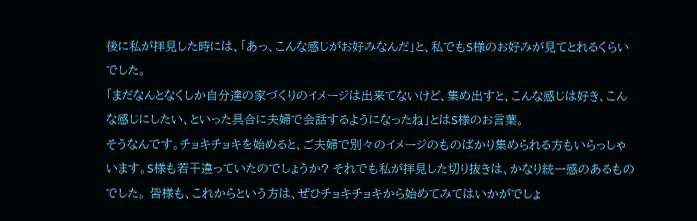後に私が拝見した時には、「あっ、こんな感じがお好みなんだ」と、私でもS様のお好みが見てとれるくらいでした。
「まだなんとなくしか自分達の家づくりのイメージは出来てないけど、集め出すと、こんな感じは好き、こんな感じにしたい、といった具合に夫婦で会話するようになったね」とはS様のお言葉。
そうなんです。チョキチョキを始めると、ご夫婦で別々のイメージのものばかり集められる方もいらっしゃいます。S様も若干違っていたのでしょうか? それでも私が拝見した切り抜きは、かなり統一感のあるものでした。 皆様も、これからという方は、ぜひチョキチョキから始めてみてはいかがでしょ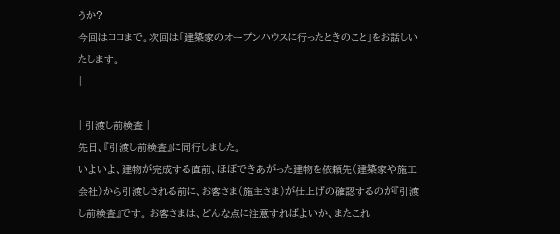うか?
今回はココまで。次回は「建築家のオープンハウスに行ったときのこと」をお話しいたします。
|

| 引渡し前検査 |
先日、『引渡し前検査』に同行しました。
いよいよ、建物が完成する直前、ほぼできあがった建物を依頼先(建築家や施工会社)から引渡しされる前に、お客さま(施主さま)が仕上げの確認するのが『引渡し前検査』です。 お客さまは、どんな点に注意すればよいか、またこれ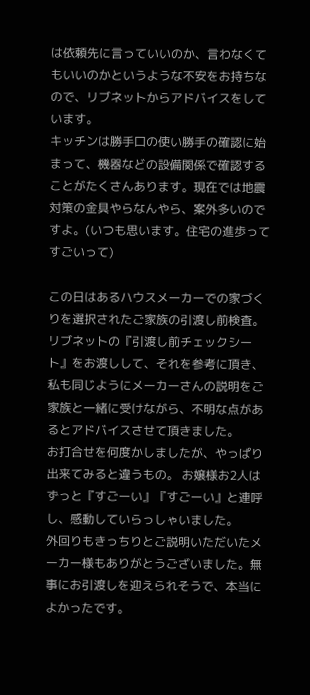は依頼先に言っていいのか、言わなくてもいいのかというような不安をお持ちなので、リブネットからアドバイスをしています。
キッチンは勝手口の使い勝手の確認に始まって、機器などの設備関係で確認することがたくさんあります。現在では地震対策の金具やらなんやら、案外多いのですよ。(いつも思います。住宅の進歩ってすごいって)

この日はあるハウスメーカーでの家づくりを選択されたご家族の引渡し前検査。 リブネットの『引渡し前チェックシート』をお渡しして、それを参考に頂き、私も同じようにメーカーさんの説明をご家族と一緒に受けながら、不明な点があるとアドバイスさせて頂きました。
お打合せを何度かしましたが、やっぱり出来てみると違うもの。 お嬢様お2人はずっと『すごーい』『すごーい』と連呼し、感動していらっしゃいました。
外回りもきっちりとご説明いただいたメーカー様もありがとうございました。無事にお引渡しを迎えられそうで、本当によかったです。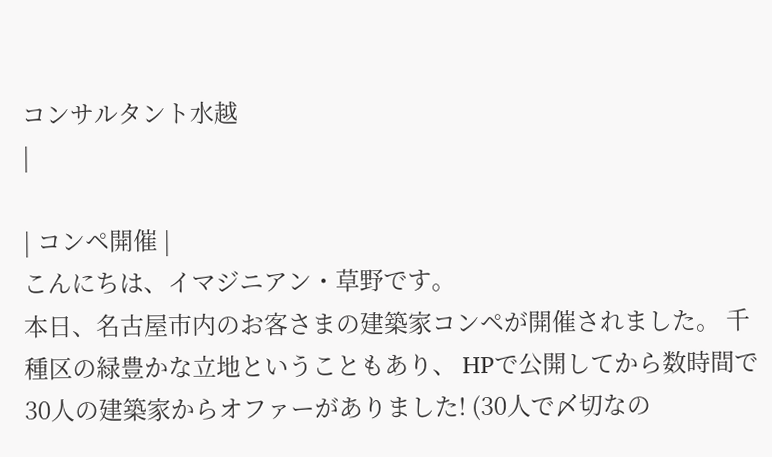コンサルタント水越
|

| コンペ開催 |
こんにちは、イマジニアン・草野です。
本日、名古屋市内のお客さまの建築家コンペが開催されました。 千種区の緑豊かな立地ということもあり、 HPで公開してから数時間で30人の建築家からオファーがありました! (30人で〆切なの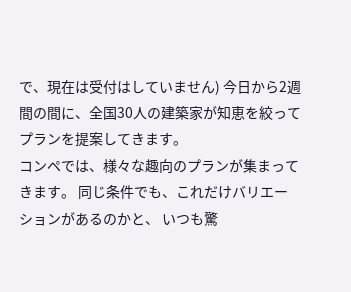で、現在は受付はしていません) 今日から2週間の間に、全国30人の建築家が知恵を絞って プランを提案してきます。
コンペでは、様々な趣向のプランが集まってきます。 同じ条件でも、これだけバリエーションがあるのかと、 いつも驚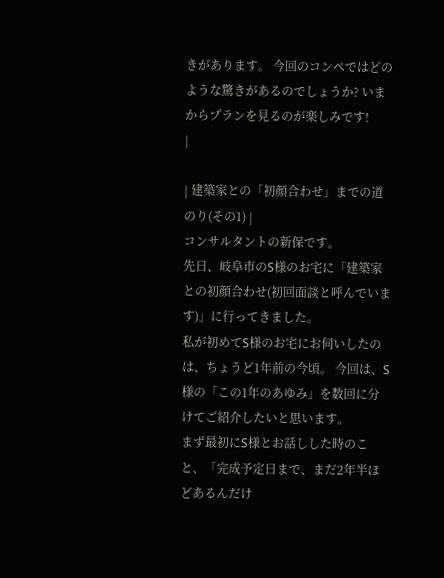きがあります。 今回のコンペではどのような驚きがあるのでしょうか? いまからプランを見るのが楽しみです!
|

| 建築家との「初顔合わせ」までの道のり(その1) |
コンサルタントの新保です。
先日、岐阜市のS様のお宅に「建築家との初顔合わせ(初回面談と呼んでいます)」に行ってきました。
私が初めてS様のお宅にお伺いしたのは、ちょうど1年前の今頃。 今回は、S様の「この1年のあゆみ」を数回に分けてご紹介したいと思います。
まず最初にS様とお話しした時のこと、「完成予定日まで、まだ2年半ほどあるんだけ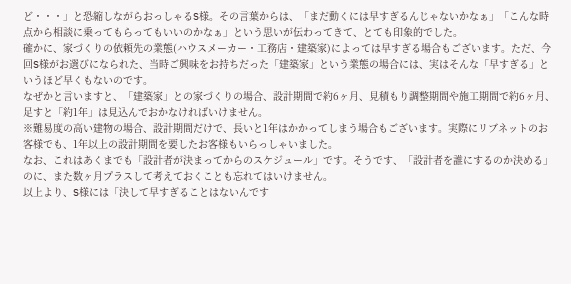ど・・・」と恐縮しながらおっしゃるS様。その言葉からは、「まだ動くには早すぎるんじゃないかなぁ」「こんな時点から相談に乗ってもらってもいいのかなぁ」という思いが伝わってきて、とても印象的でした。
確かに、家づくりの依頼先の業態(ハウスメーカー・工務店・建築家)によっては早すぎる場合もございます。ただ、今回S様がお選びになられた、当時ご興味をお持ちだった「建築家」という業態の場合には、実はそんな「早すぎる」というほど早くもないのです。
なぜかと言いますと、「建築家」との家づくりの場合、設計期間で約6ヶ月、見積もり調整期間や施工期間で約6ヶ月、足すと「約1年」は見込んでおかなければいけません。
※難易度の高い建物の場合、設計期間だけで、長いと1年はかかってしまう場合もございます。実際にリブネットのお客様でも、1年以上の設計期間を要したお客様もいらっしゃいました。
なお、これはあくまでも「設計者が決まってからのスケジュール」です。そうです、「設計者を誰にするのか決める」のに、また数ヶ月プラスして考えておくことも忘れてはいけません。
以上より、S様には「決して早すぎることはないんです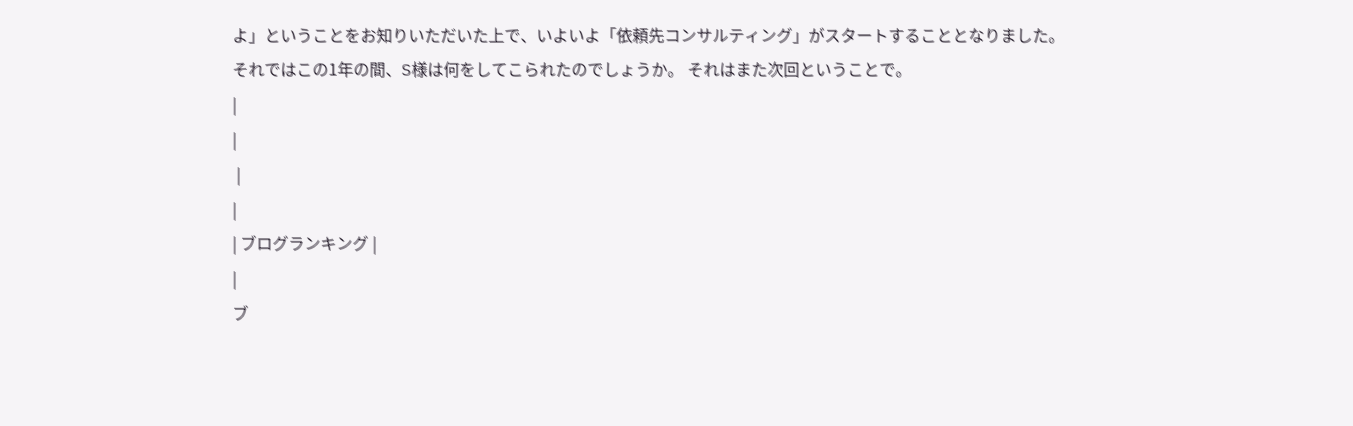よ」ということをお知りいただいた上で、いよいよ「依頼先コンサルティング」がスタートすることとなりました。
それではこの1年の間、S様は何をしてこられたのでしょうか。 それはまた次回ということで。
|
|
 |
|
| ブログランキング |
|
ブ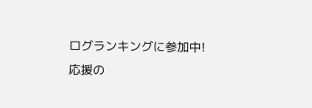ログランキングに参加中!
応援の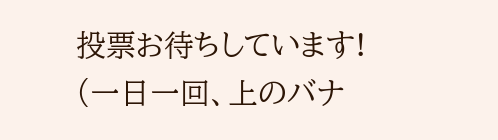投票お待ちしています!
(一日一回、上のバナ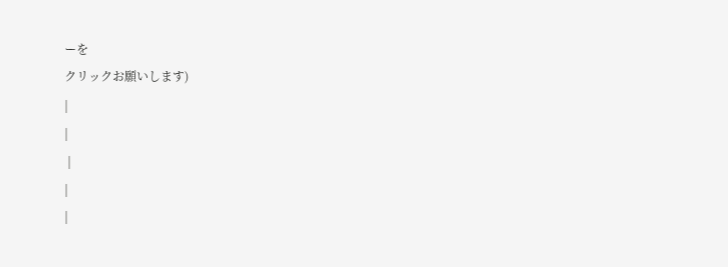ーを
クリックお願いします)
|
|
 |
|
|